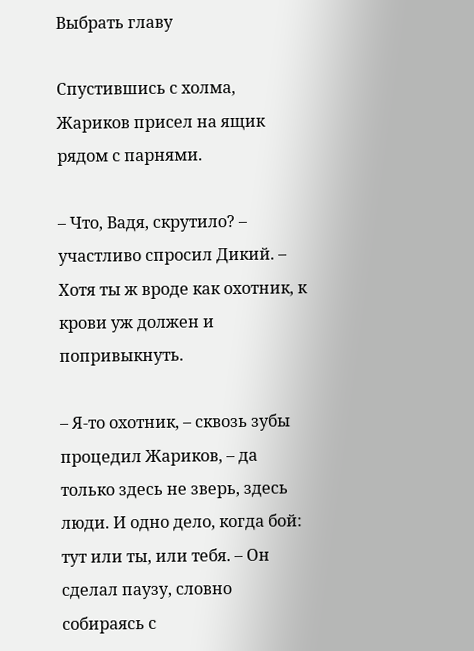Выбрать главу

Спустившись с холма, Жариков присел на ящик рядом с парнями.

– Что, Вадя, скрутило? – участливо спросил Дикий. – Хотя ты ж вроде как охотник, к крови уж должен и попривыкнуть.

– Я-то охотник, – сквозь зубы процедил Жариков, – да только здесь не зверь, здесь люди. И одно дело, когда бой: тут или ты, или тебя. – Он сделал паузу, словно собираясь с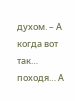духом. – А когда вот так… походя… А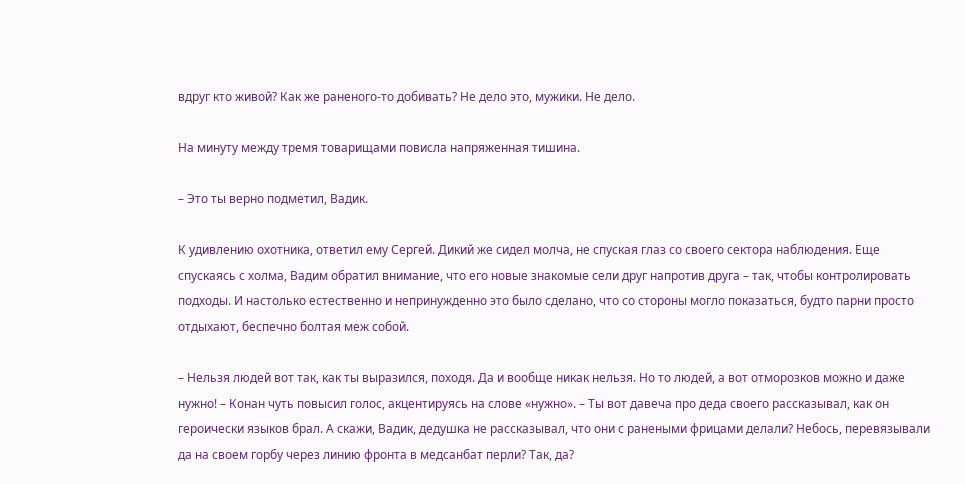вдруг кто живой? Как же раненого-то добивать? Не дело это, мужики. Не дело.

На минуту между тремя товарищами повисла напряженная тишина.

– Это ты верно подметил, Вадик.

К удивлению охотника, ответил ему Сергей. Дикий же сидел молча, не спуская глаз со своего сектора наблюдения. Еще спускаясь с холма, Вадим обратил внимание, что его новые знакомые сели друг напротив друга – так, чтобы контролировать подходы. И настолько естественно и непринужденно это было сделано, что со стороны могло показаться, будто парни просто отдыхают, беспечно болтая меж собой.

– Нельзя людей вот так, как ты выразился, походя. Да и вообще никак нельзя. Но то людей, а вот отморозков можно и даже нужно! – Конан чуть повысил голос, акцентируясь на слове «нужно». – Ты вот давеча про деда своего рассказывал, как он героически языков брал. А скажи, Вадик, дедушка не рассказывал, что они с ранеными фрицами делали? Небось, перевязывали да на своем горбу через линию фронта в медсанбат перли? Так, да?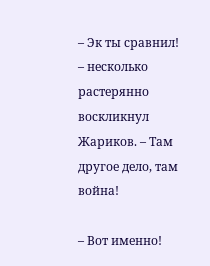– Эк ты сравнил! – несколько растерянно воскликнул Жариков. – Там другое дело, там война!

– Вот именно!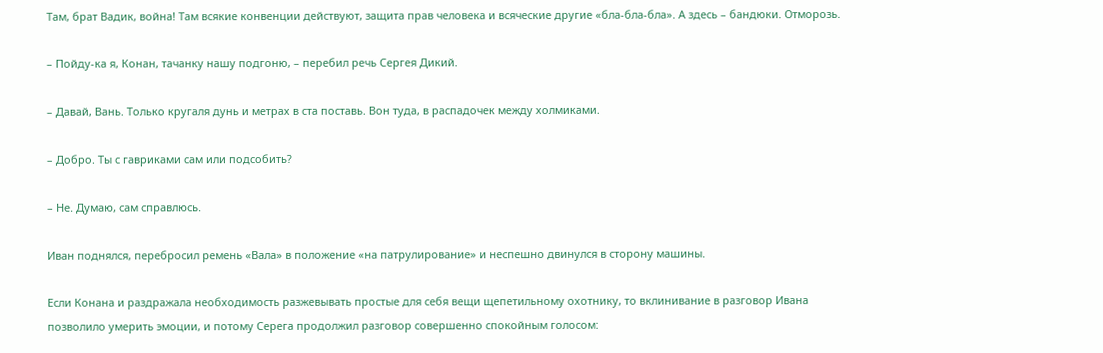Там, брат Вадик, война! Там всякие конвенции действуют, защита прав человека и всяческие другие «бла-бла-бла». А здесь – бандюки. Отморозь.

– Пойду-ка я, Конан, тачанку нашу подгоню, – перебил речь Сергея Дикий.

– Давай, Вань. Только кругаля дунь и метрах в ста поставь. Вон туда, в распадочек между холмиками.

– Добро. Ты с гавриками сам или подсобить?

– Не. Думаю, сам справлюсь.

Иван поднялся, перебросил ремень «Вала» в положение «на патрулирование» и неспешно двинулся в сторону машины.

Если Конана и раздражала необходимость разжевывать простые для себя вещи щепетильному охотнику, то вклинивание в разговор Ивана позволило умерить эмоции, и потому Серега продолжил разговор совершенно спокойным голосом: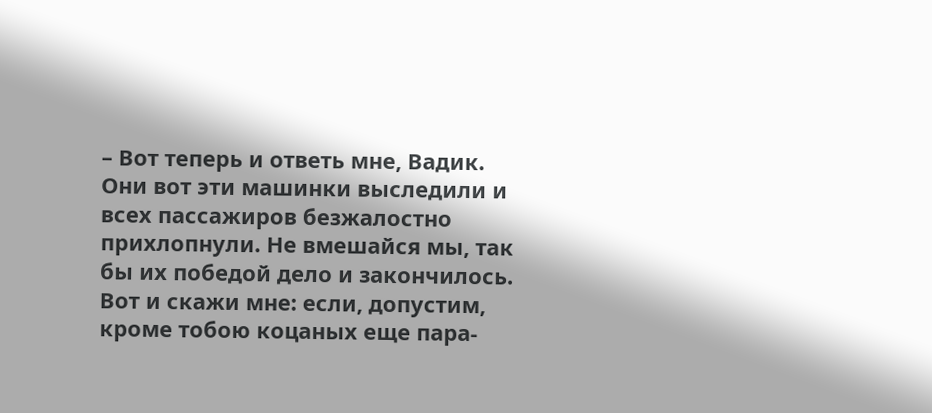– Вот теперь и ответь мне, Вадик. Они вот эти машинки выследили и всех пассажиров безжалостно прихлопнули. Не вмешайся мы, так бы их победой дело и закончилось. Вот и скажи мне: если, допустим, кроме тобою коцаных еще пара-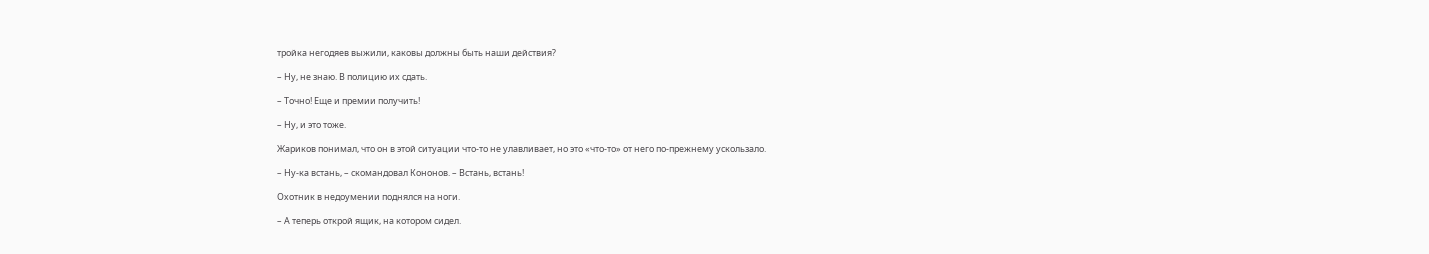тройка негодяев выжили, каковы должны быть наши действия?

– Ну, не знаю. В полицию их сдать.

– Точно! Еще и премии получить!

– Ну, и это тоже.

Жариков понимал, что он в этой ситуации что-то не улавливает, но это «что-то» от него по-прежнему ускользало.

– Ну-ка встань, – скомандовал Кононов. – Встань, встань!

Охотник в недоумении поднялся на ноги.

– А теперь открой ящик, на котором сидел.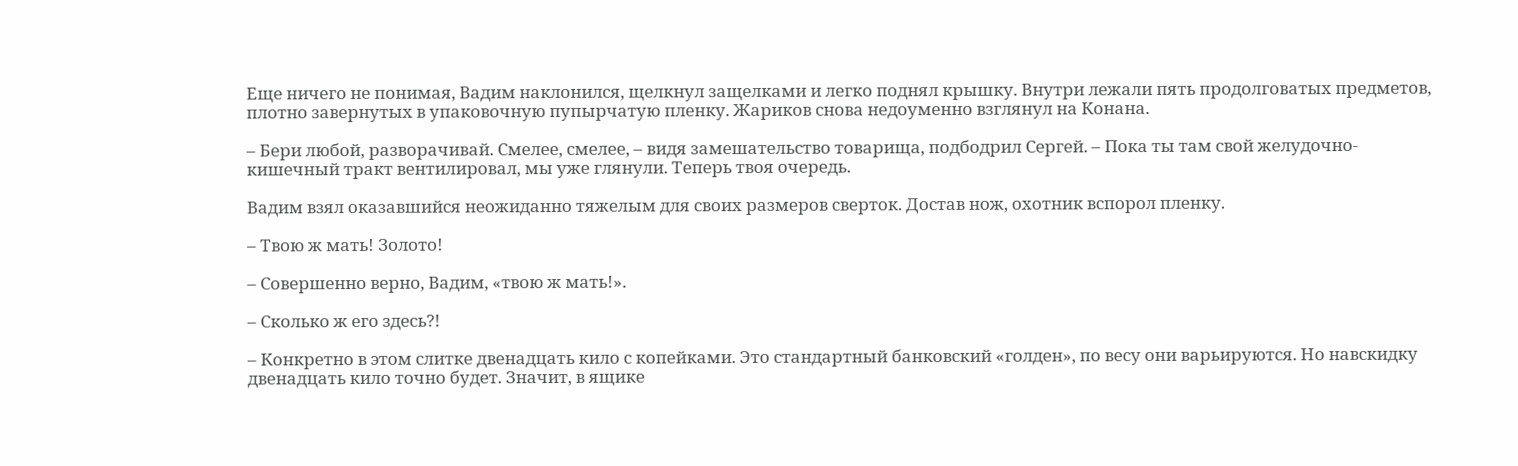Еще ничего не понимая, Вадим наклонился, щелкнул защелками и легко поднял крышку. Внутри лежали пять продолговатых предметов, плотно завернутых в упаковочную пупырчатую пленку. Жариков снова недоуменно взглянул на Конана.

– Бери любой, разворачивай. Смелее, смелее, – видя замешательство товарища, подбодрил Сергей. – Пока ты там свой желудочно-кишечный тракт вентилировал, мы уже глянули. Теперь твоя очередь.

Вадим взял оказавшийся неожиданно тяжелым для своих размеров сверток. Достав нож, охотник вспорол пленку.

– Твою ж мать! Золото!

– Совершенно верно, Вадим, «твою ж мать!».

– Сколько ж его здесь?!

– Конкретно в этом слитке двенадцать кило с копейками. Это стандартный банковский «голден», по весу они варьируются. Но навскидку двенадцать кило точно будет. Значит, в ящике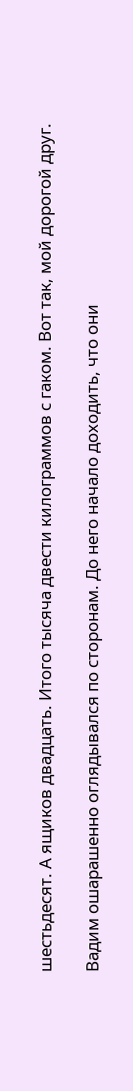шестьдесят. А ящиков двадцать. Итого тысяча двести килограммов с гаком. Вот так, мой дорогой друг.

Вадим ошарашенно оглядывался по сторонам. До него начало доходить, что они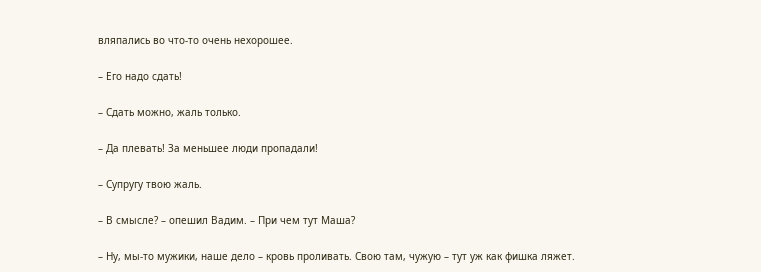вляпались во что-то очень нехорошее.

– Его надо сдать!

– Сдать можно, жаль только.

– Да плевать! За меньшее люди пропадали!

– Супругу твою жаль.

– В смысле? – опешил Вадим. – При чем тут Маша?

– Ну, мы-то мужики, наше дело – кровь проливать. Свою там, чужую – тут уж как фишка ляжет.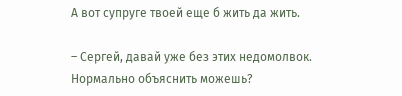А вот супруге твоей еще б жить да жить.

– Сергей, давай уже без этих недомолвок. Нормально объяснить можешь?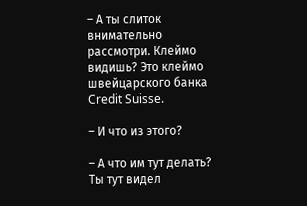– А ты слиток внимательно рассмотри. Клеймо видишь? Это клеймо швейцарского банка Credit Suisse.

– И что из этого?

– А что им тут делать? Ты тут видел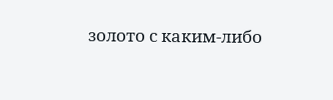золото с каким-либо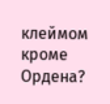клеймом кроме Ордена?